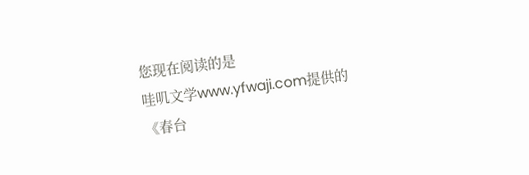您现在阅读的是
哇叽文学www.yfwaji.com提供的《春台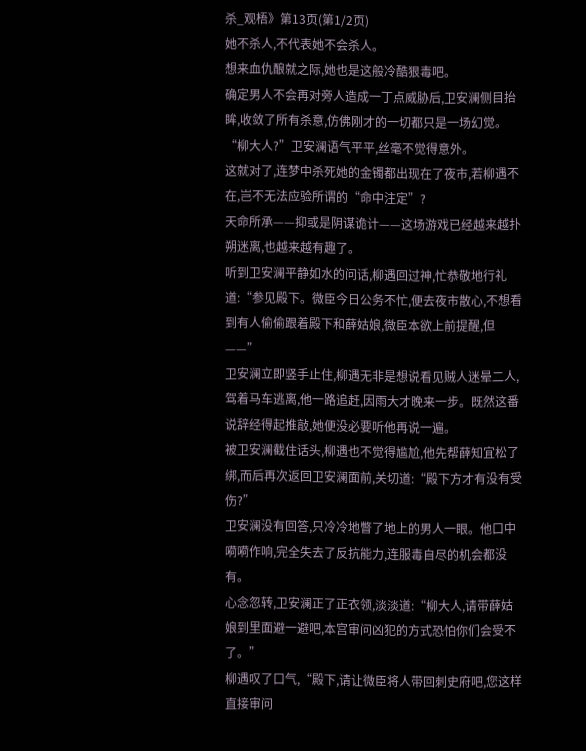杀_观梧》第13页(第1/2页)
她不杀人,不代表她不会杀人。
想来血仇酿就之际,她也是这般冷酷狠毒吧。
确定男人不会再对旁人造成一丁点威胁后,卫安澜侧目抬眸,收敛了所有杀意,仿佛刚才的一切都只是一场幻觉。
“柳大人?”卫安澜语气平平,丝毫不觉得意外。
这就对了,连梦中杀死她的金镯都出现在了夜市,若柳遇不在,岂不无法应验所谓的“命中注定”?
天命所承——抑或是阴谋诡计——这场游戏已经越来越扑朔迷离,也越来越有趣了。
听到卫安澜平静如水的问话,柳遇回过神,忙恭敬地行礼道:“参见殿下。微臣今日公务不忙,便去夜市散心,不想看到有人偷偷跟着殿下和薛姑娘,微臣本欲上前提醒,但——”
卫安澜立即竖手止住,柳遇无非是想说看见贼人迷晕二人,驾着马车逃离,他一路追赶,因雨大才晚来一步。既然这番说辞经得起推敲,她便没必要听他再说一遍。
被卫安澜截住话头,柳遇也不觉得尴尬,他先帮薛知宜松了绑,而后再次返回卫安澜面前,关切道:“殿下方才有没有受伤?”
卫安澜没有回答,只冷冷地瞥了地上的男人一眼。他口中嗬嗬作响,完全失去了反抗能力,连服毒自尽的机会都没有。
心念忽转,卫安澜正了正衣领,淡淡道:“柳大人,请带薛姑娘到里面避一避吧,本宫审问凶犯的方式恐怕你们会受不了。”
柳遇叹了口气,“殿下,请让微臣将人带回刺史府吧,您这样直接审问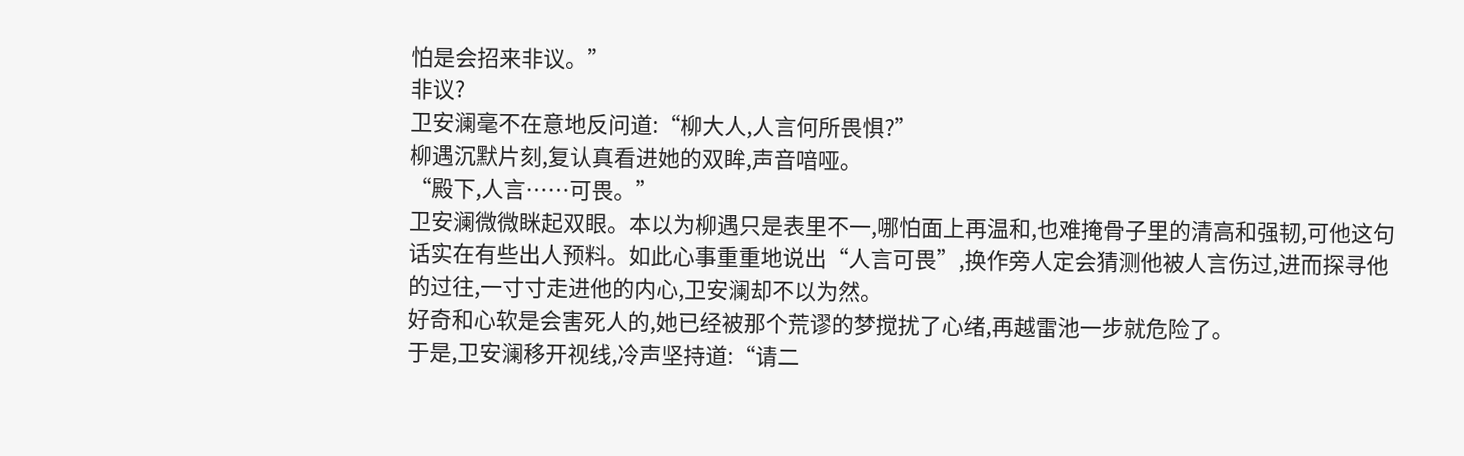怕是会招来非议。”
非议?
卫安澜毫不在意地反问道:“柳大人,人言何所畏惧?”
柳遇沉默片刻,复认真看进她的双眸,声音喑哑。
“殿下,人言……可畏。”
卫安澜微微眯起双眼。本以为柳遇只是表里不一,哪怕面上再温和,也难掩骨子里的清高和强韧,可他这句话实在有些出人预料。如此心事重重地说出“人言可畏”,换作旁人定会猜测他被人言伤过,进而探寻他的过往,一寸寸走进他的内心,卫安澜却不以为然。
好奇和心软是会害死人的,她已经被那个荒谬的梦搅扰了心绪,再越雷池一步就危险了。
于是,卫安澜移开视线,冷声坚持道:“请二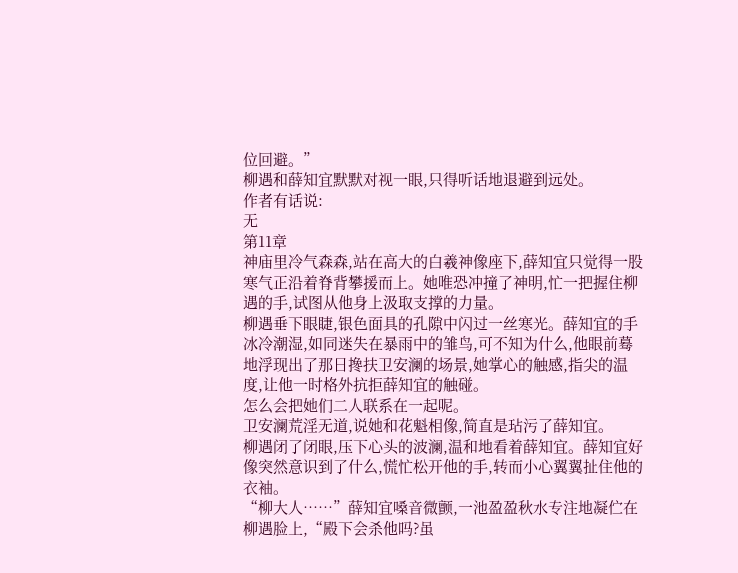位回避。”
柳遇和薛知宜默默对视一眼,只得听话地退避到远处。
作者有话说:
无
第11章
神庙里冷气森森,站在高大的白羲神像座下,薛知宜只觉得一股寒气正沿着脊背攀援而上。她唯恐冲撞了神明,忙一把握住柳遇的手,试图从他身上汲取支撑的力量。
柳遇垂下眼睫,银色面具的孔隙中闪过一丝寒光。薛知宜的手冰冷潮湿,如同迷失在暴雨中的雏鸟,可不知为什么,他眼前蓦地浮现出了那日搀扶卫安澜的场景,她掌心的触感,指尖的温度,让他一时格外抗拒薛知宜的触碰。
怎么会把她们二人联系在一起呢。
卫安澜荒淫无道,说她和花魁相像,简直是玷污了薛知宜。
柳遇闭了闭眼,压下心头的波澜,温和地看着薛知宜。薛知宜好像突然意识到了什么,慌忙松开他的手,转而小心翼翼扯住他的衣袖。
“柳大人……”薛知宜嗓音微颤,一池盈盈秋水专注地凝伫在柳遇脸上,“殿下会杀他吗?虽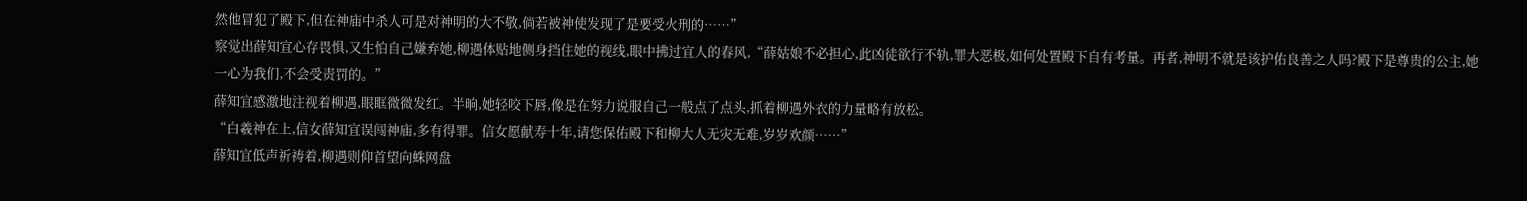然他冒犯了殿下,但在神庙中杀人可是对神明的大不敬,倘若被神使发现了是要受火刑的……”
察觉出薛知宜心存畏惧,又生怕自己嫌弃她,柳遇体贴地侧身挡住她的视线,眼中拂过宜人的春风,“薛姑娘不必担心,此凶徒欲行不轨,罪大恶极,如何处置殿下自有考量。再者,神明不就是该护佑良善之人吗?殿下是尊贵的公主,她一心为我们,不会受责罚的。”
薛知宜感激地注视着柳遇,眼眶微微发红。半晌,她轻咬下唇,像是在努力说服自己一般点了点头,抓着柳遇外衣的力量略有放松。
“白羲神在上,信女薛知宜误闯神庙,多有得罪。信女愿献寿十年,请您保佑殿下和柳大人无灾无难,岁岁欢颜……”
薛知宜低声祈祷着,柳遇则仰首望向蛛网盘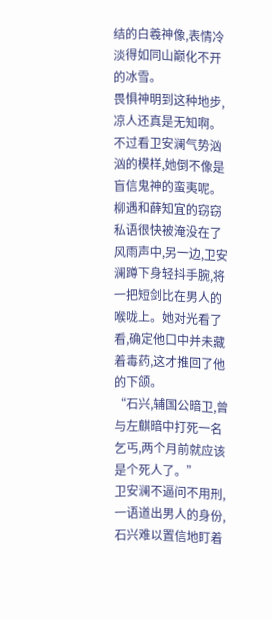结的白羲神像,表情冷淡得如同山巅化不开的冰雪。
畏惧神明到这种地步,凉人还真是无知啊。
不过看卫安澜气势汹汹的模样,她倒不像是盲信鬼神的蛮夷呢。
柳遇和薛知宜的窃窃私语很快被淹没在了风雨声中,另一边,卫安澜蹲下身轻抖手腕,将一把短剑比在男人的喉咙上。她对光看了看,确定他口中并未藏着毒药,这才推回了他的下颌。
“石兴,辅国公暗卫,曾与左麒暗中打死一名乞丐,两个月前就应该是个死人了。”
卫安澜不逼问不用刑,一语道出男人的身份,石兴难以置信地盯着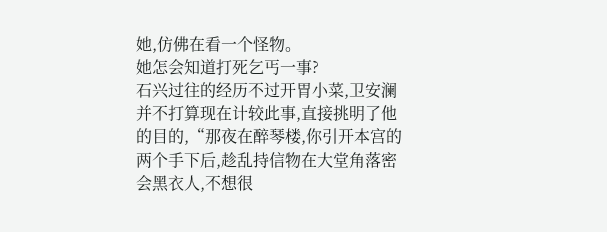她,仿佛在看一个怪物。
她怎会知道打死乞丐一事?
石兴过往的经历不过开胃小菜,卫安澜并不打算现在计较此事,直接挑明了他的目的,“那夜在醉琴楼,你引开本宫的两个手下后,趁乱持信物在大堂角落密会黑衣人,不想很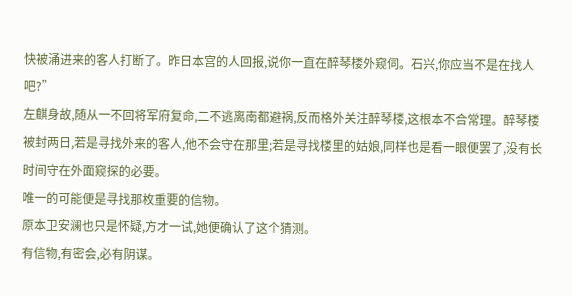快被涌进来的客人打断了。昨日本宫的人回报,说你一直在醉琴楼外窥伺。石兴,你应当不是在找人吧?”
左麒身故,随从一不回将军府复命,二不逃离南都避祸,反而格外关注醉琴楼,这根本不合常理。醉琴楼被封两日,若是寻找外来的客人,他不会守在那里;若是寻找楼里的姑娘,同样也是看一眼便罢了,没有长时间守在外面窥探的必要。
唯一的可能便是寻找那枚重要的信物。
原本卫安澜也只是怀疑,方才一试,她便确认了这个猜测。
有信物,有密会,必有阴谋。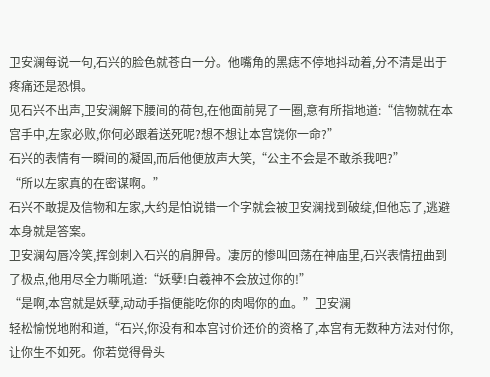卫安澜每说一句,石兴的脸色就苍白一分。他嘴角的黑痣不停地抖动着,分不清是出于疼痛还是恐惧。
见石兴不出声,卫安澜解下腰间的荷包,在他面前晃了一圈,意有所指地道:“信物就在本宫手中,左家必败,你何必跟着送死呢?想不想让本宫饶你一命?”
石兴的表情有一瞬间的凝固,而后他便放声大笑,“公主不会是不敢杀我吧?”
“所以左家真的在密谋啊。”
石兴不敢提及信物和左家,大约是怕说错一个字就会被卫安澜找到破绽,但他忘了,逃避本身就是答案。
卫安澜勾唇冷笑,挥剑刺入石兴的肩胛骨。凄厉的惨叫回荡在神庙里,石兴表情扭曲到了极点,他用尽全力嘶吼道:“妖孽!白羲神不会放过你的!”
“是啊,本宫就是妖孽,动动手指便能吃你的肉喝你的血。”卫安澜
轻松愉悦地附和道,“石兴,你没有和本宫讨价还价的资格了,本宫有无数种方法对付你,让你生不如死。你若觉得骨头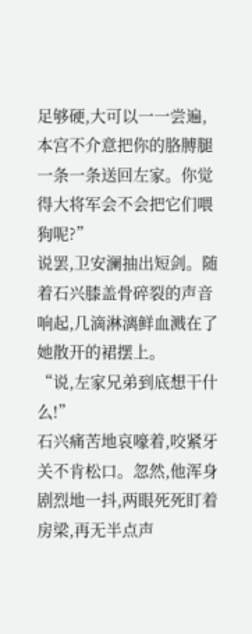足够硬,大可以一一尝遍,本宫不介意把你的胳膊腿一条一条送回左家。你觉得大将军会不会把它们喂狗呢?”
说罢,卫安澜抽出短剑。随着石兴膝盖骨碎裂的声音响起,几滴淋漓鲜血溅在了她散开的裙摆上。
“说,左家兄弟到底想干什么!”
石兴痛苦地哀嚎着,咬紧牙关不肯松口。忽然,他浑身剧烈地一抖,两眼死死盯着房梁,再无半点声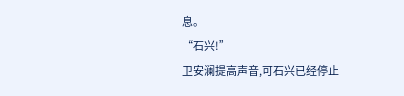息。
“石兴!”
卫安澜提高声音,可石兴已经停止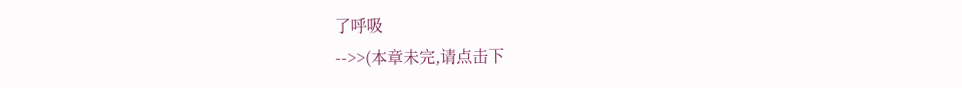了呼吸
-->>(本章未完,请点击下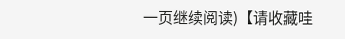一页继续阅读)【请收藏哇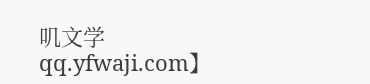叽文学 qq.yfwaji.com】